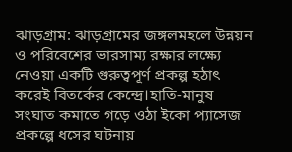ঝাড়গ্রাম: ঝাড়গ্রামের জঙ্গলমহলে উন্নয়ন ও পরিবেশের ভারসাম্য রক্ষার লক্ষ্যে নেওয়া একটি গুরুত্বপূর্ণ প্রকল্প হঠাৎ করেই বিতর্কের কেন্দ্রে।হাতি-মানুষ সংঘাত কমাতে গড়ে ওঠা ইকো প্যাসেজ প্রকল্পে ধসের ঘটনায়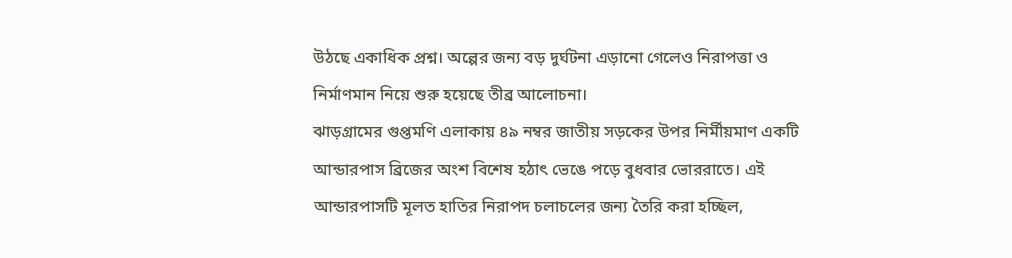উঠছে একাধিক প্রশ্ন। অল্পের জন্য বড় দুর্ঘটনা এড়ানো গেলেও নিরাপত্তা ও নির্মাণমান নিয়ে শুরু হয়েছে তীব্র আলোচনা।
ঝাড়গ্রামের গুপ্তমণি এলাকায় ৪৯ নম্বর জাতীয় সড়কের উপর নির্মীয়মাণ একটি আন্ডারপাস ব্রিজের অংশ বিশেষ হঠাৎ ভেঙে পড়ে বুধবার ভোররাতে। এই আন্ডারপাসটি মূলত হাতির নিরাপদ চলাচলের জন্য তৈরি করা হচ্ছিল,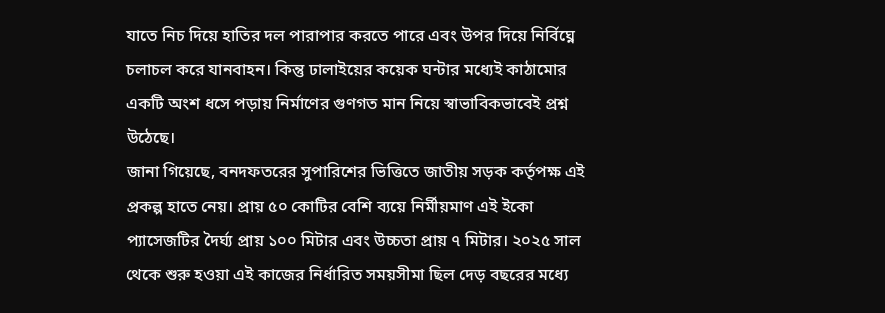যাতে নিচ দিয়ে হাতির দল পারাপার করতে পারে এবং উপর দিয়ে নির্বিঘ্নে চলাচল করে যানবাহন। কিন্তু ঢালাইয়ের কয়েক ঘন্টার মধ্যেই কাঠামোর একটি অংশ ধসে পড়ায় নির্মাণের গুণগত মান নিয়ে স্বাভাবিকভাবেই প্রশ্ন উঠেছে।
জানা গিয়েছে, বনদফতরের সুপারিশের ভিত্তিতে জাতীয় সড়ক কর্তৃপক্ষ এই প্রকল্প হাতে নেয়। প্রায় ৫০ কোটির বেশি ব্যয়ে নির্মীয়মাণ এই ইকো প্যাসেজটির দৈর্ঘ্য প্রায় ১০০ মিটার এবং উচ্চতা প্রায় ৭ মিটার। ২০২৫ সাল থেকে শুরু হওয়া এই কাজের নির্ধারিত সময়সীমা ছিল দেড় বছরের মধ্যে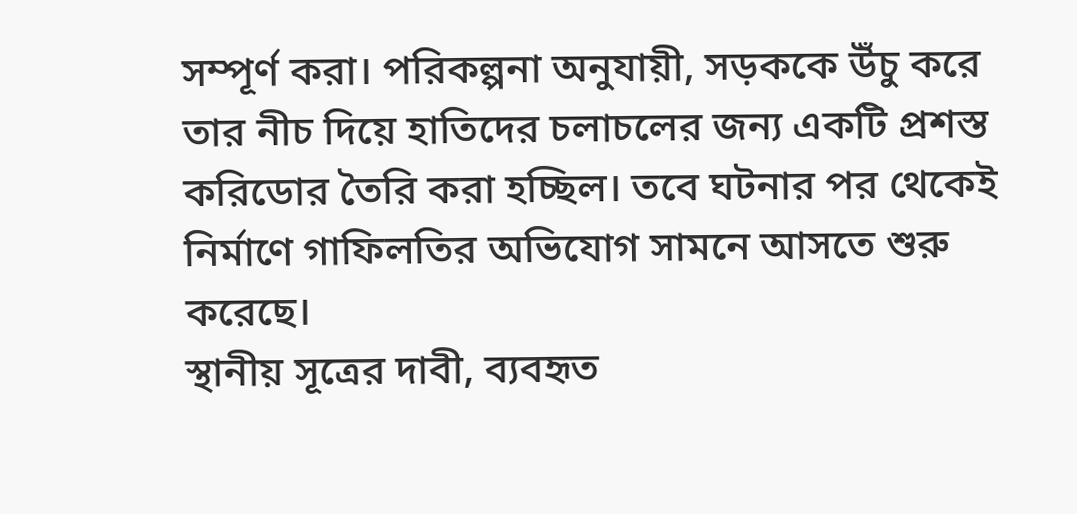সম্পূর্ণ করা। পরিকল্পনা অনুযায়ী, সড়ককে উঁচু করে তার নীচ দিয়ে হাতিদের চলাচলের জন্য একটি প্রশস্ত করিডোর তৈরি করা হচ্ছিল। তবে ঘটনার পর থেকেই নির্মাণে গাফিলতির অভিযোগ সামনে আসতে শুরু করেছে।
স্থানীয় সূত্রের দাবী, ব্যবহৃত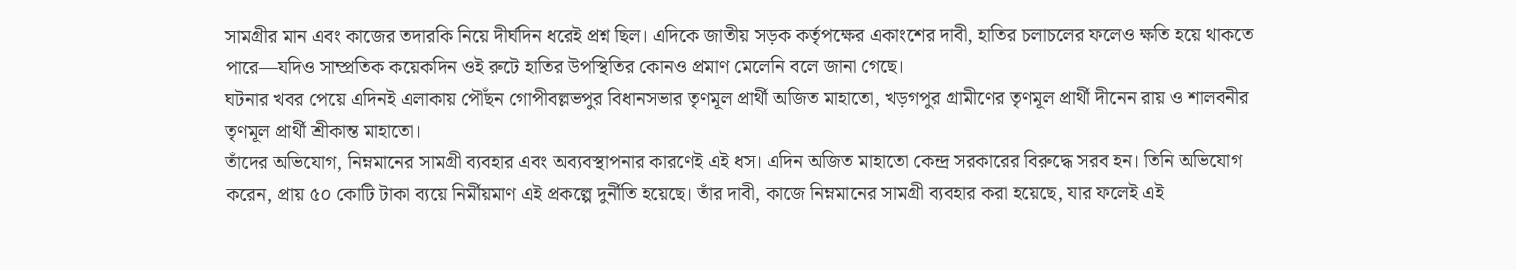সামগ্রীর মান এবং কাজের তদারকি নিয়ে দীর্ঘদিন ধরেই প্রশ্ন ছিল। এদিকে জাতীয় সড়ক কর্তৃপক্ষের একাংশের দাবী, হাতির চলাচলের ফলেও ক্ষতি হয়ে থাকতে পারে—যদিও সাম্প্রতিক কয়েকদিন ওই রুটে হাতির উপস্থিতির কোনও প্রমাণ মেলেনি বলে জানা গেছে।
ঘটনার খবর পেয়ে এদিনই এলাকায় পৌঁছন গোপীবল্লভপুর বিধানসভার তৃণমূল প্রার্থী অজিত মাহাতো, খড়গপুর গ্ৰামীণের তৃণমূল প্রার্থী দীনেন রায় ও শালবনীর তৃণমূল প্রার্থী শ্রীকান্ত মাহাতো।
তাঁদের অভিযোগ, নিম্নমানের সামগ্রী ব্যবহার এবং অব্যবস্থাপনার কারণেই এই ধস। এদিন অজিত মাহাতো কেন্দ্র সরকারের বিরুদ্ধে সরব হন। তিনি অভিযোগ করেন, প্রায় ৫০ কোটি টাকা ব্যয়ে নির্মীয়মাণ এই প্রকল্পে দুর্নীতি হয়েছে। তাঁর দাবী, কাজে নিম্নমানের সামগ্রী ব্যবহার করা হয়েছে, যার ফলেই এই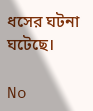ধসের ঘটনা ঘটেছে।

No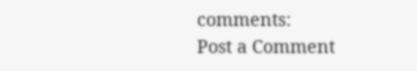comments:
Post a Comment